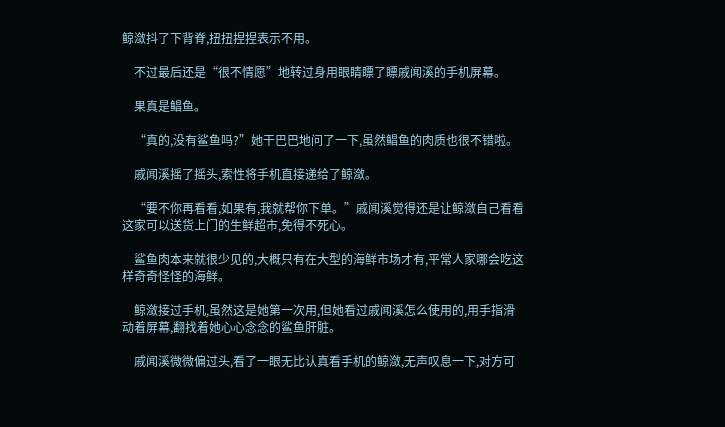鲸潋抖了下背脊,扭扭捏捏表示不用。

    不过最后还是“很不情愿”地转过身用眼睛瞟了瞟戚闻溪的手机屏幕。

    果真是鲳鱼。

    “真的,没有鲨鱼吗?”她干巴巴地问了一下,虽然鲳鱼的肉质也很不错啦。

    戚闻溪摇了摇头,索性将手机直接递给了鲸潋。

    “要不你再看看,如果有,我就帮你下单。”戚闻溪觉得还是让鲸潋自己看看这家可以送货上门的生鲜超市,免得不死心。

    鲨鱼肉本来就很少见的,大概只有在大型的海鲜市场才有,平常人家哪会吃这样奇奇怪怪的海鲜。

    鲸潋接过手机,虽然这是她第一次用,但她看过戚闻溪怎么使用的,用手指滑动着屏幕,翻找着她心心念念的鲨鱼肝脏。

    戚闻溪微微偏过头,看了一眼无比认真看手机的鲸潋,无声叹息一下,对方可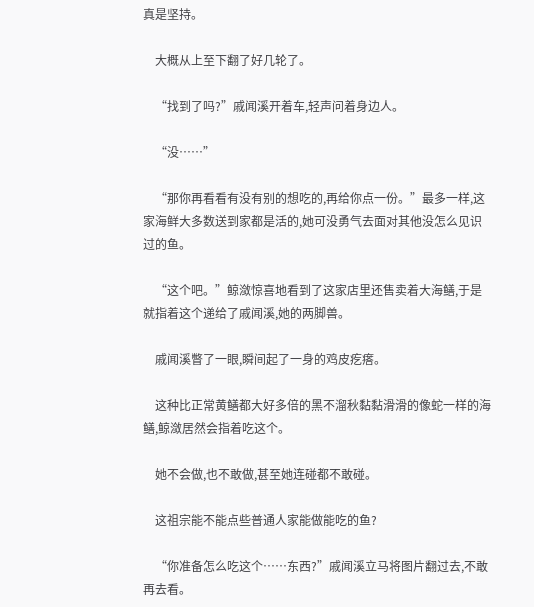真是坚持。

    大概从上至下翻了好几轮了。

    “找到了吗?”戚闻溪开着车,轻声问着身边人。

    “没……”

    “那你再看看有没有别的想吃的,再给你点一份。”最多一样,这家海鲜大多数送到家都是活的,她可没勇气去面对其他没怎么见识过的鱼。

    “这个吧。”鲸潋惊喜地看到了这家店里还售卖着大海鳝,于是就指着这个递给了戚闻溪,她的两脚兽。

    戚闻溪瞥了一眼,瞬间起了一身的鸡皮疙瘩。

    这种比正常黄鳝都大好多倍的黑不溜秋黏黏滑滑的像蛇一样的海鳝,鲸潋居然会指着吃这个。

    她不会做,也不敢做,甚至她连碰都不敢碰。

    这祖宗能不能点些普通人家能做能吃的鱼?

    “你准备怎么吃这个……东西?”戚闻溪立马将图片翻过去,不敢再去看。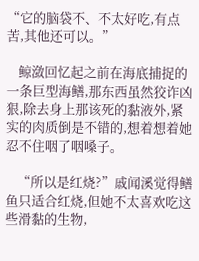“它的脑袋不、不太好吃,有点苦,其他还可以。”

    鲸潋回忆起之前在海底捕捉的一条巨型海鳝,那东西虽然狡诈凶狠,除去身上那该死的黏液外,紧实的肉质倒是不错的,想着想着她忍不住咽了咽嗓子。

    “所以是红烧?”戚闻溪觉得鳝鱼只适合红烧,但她不太喜欢吃这些滑黏的生物,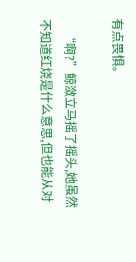有点畏惧。

    “啊?”鲸潋立马摇了摇头,她虽然不知道红烧是什么意思,但也能从对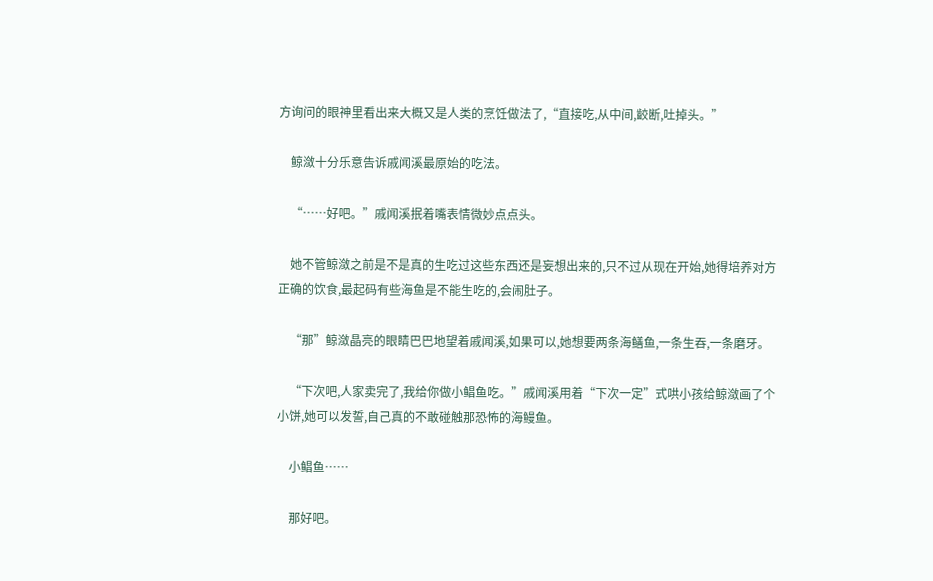方询问的眼神里看出来大概又是人类的烹饪做法了,“直接吃,从中间,齩断,吐掉头。”

    鲸潋十分乐意告诉戚闻溪最原始的吃法。

    “……好吧。”戚闻溪抿着嘴表情微妙点点头。

    她不管鲸潋之前是不是真的生吃过这些东西还是妄想出来的,只不过从现在开始,她得培养对方正确的饮食,最起码有些海鱼是不能生吃的,会闹肚子。

    “那”鲸潋晶亮的眼睛巴巴地望着戚闻溪,如果可以,她想要两条海鳝鱼,一条生吞,一条磨牙。

    “下次吧,人家卖完了,我给你做小鲳鱼吃。”戚闻溪用着“下次一定”式哄小孩给鲸潋画了个小饼,她可以发誓,自己真的不敢碰触那恐怖的海鳗鱼。

    小鲳鱼……

    那好吧。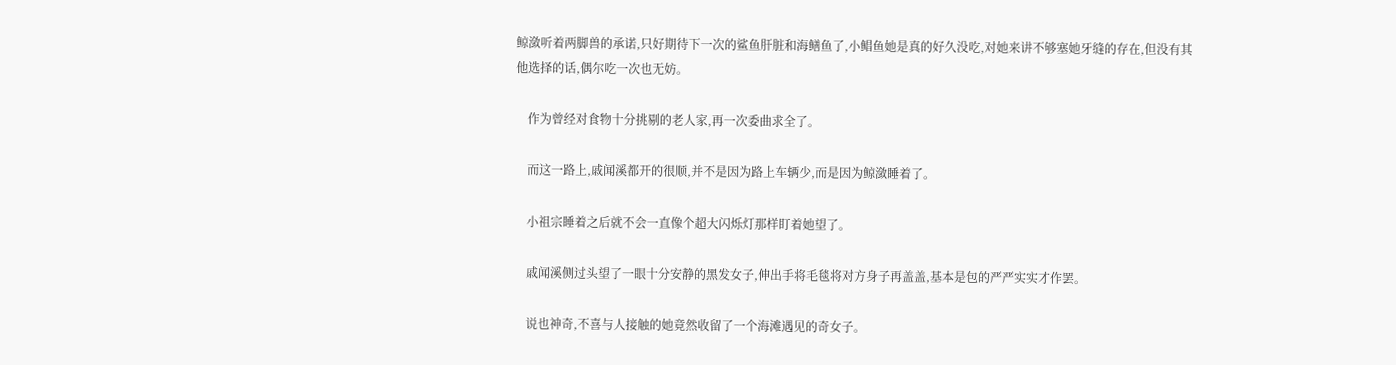鲸潋听着两脚兽的承诺,只好期待下一次的鲨鱼肝脏和海鳝鱼了,小鲳鱼她是真的好久没吃,对她来讲不够塞她牙缝的存在,但没有其他选择的话,偶尔吃一次也无妨。

    作为曾经对食物十分挑剔的老人家,再一次委曲求全了。

    而这一路上,戚闻溪都开的很顺,并不是因为路上车辆少,而是因为鲸潋睡着了。

    小祖宗睡着之后就不会一直像个超大闪烁灯那样盯着她望了。

    戚闻溪侧过头望了一眼十分安静的黑发女子,伸出手将毛毯将对方身子再盖盖,基本是包的严严实实才作罢。

    说也神奇,不喜与人接触的她竟然收留了一个海滩遇见的奇女子。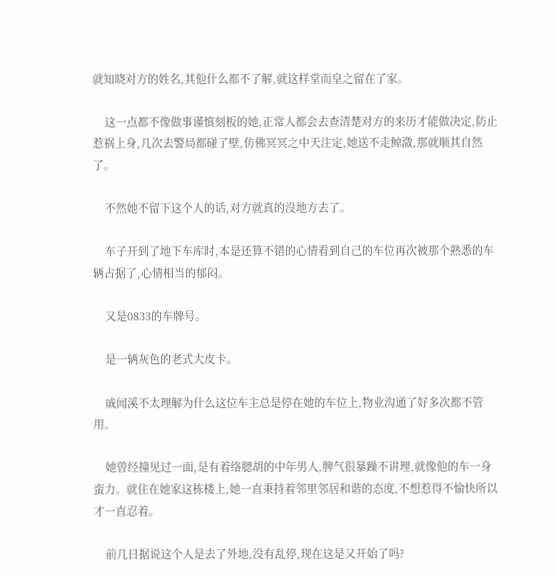就知晓对方的姓名,其他什么都不了解,就这样堂而皇之留在了家。

    这一点都不像做事谨慎刻板的她,正常人都会去查清楚对方的来历才能做决定,防止惹祸上身,几次去警局都碰了壁,仿佛冥冥之中天注定,她送不走鲸潋,那就顺其自然了。

    不然她不留下这个人的话,对方就真的没地方去了。

    车子开到了地下车库时,本是还算不错的心情看到自己的车位再次被那个熟悉的车辆占据了,心情相当的郁闷。

    又是0833的车牌号。

    是一辆灰色的老式大皮卡。

    戚闻溪不太理解为什么这位车主总是停在她的车位上,物业沟通了好多次都不管用。

    她曾经撞见过一面,是有着络腮胡的中年男人,脾气很暴躁不讲理,就像他的车一身蛮力。就住在她家这栋楼上,她一直秉持着邻里邻居和谐的态度,不想惹得不愉快所以才一直忍着。

    前几日据说这个人是去了外地,没有乱停,现在这是又开始了吗?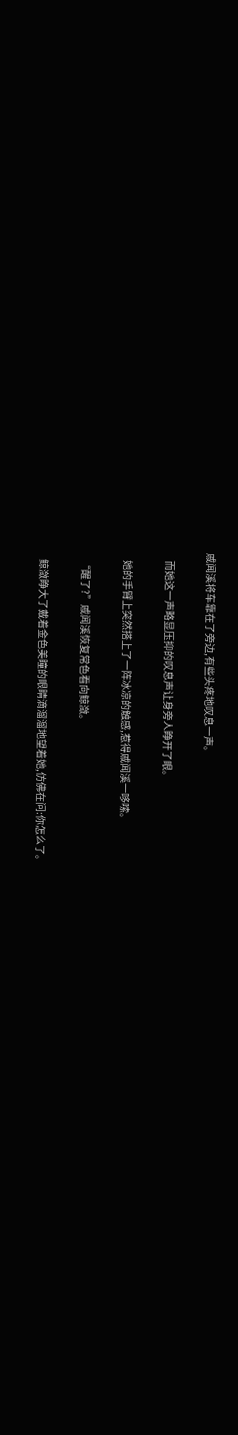戚闻溪将车靠在了旁边,有些头疼地叹息一声。

    而她这一声略显压抑的叹息声让身旁人睁开了眼。

    她的手臂上突然搭上了一阵冰凉的触感,惹得戚闻溪一哆嗦。

    “醒了?”戚闻溪恢复常色看向鲸潋。

    鲸潋睁大了戴着金色美瞳的眼睛滴溜溜地望着她,仿佛在问:你怎么了。